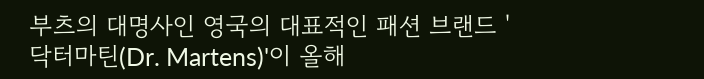부츠의 대명사인 영국의 대표적인 패션 브랜드 '닥터마틴(Dr. Martens)'이 올해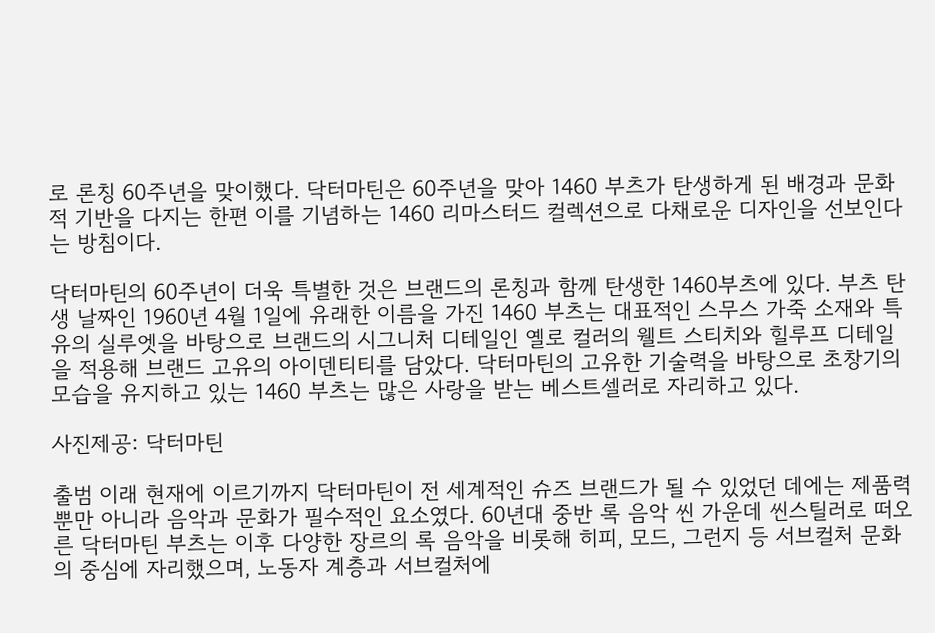로 론칭 60주년을 맞이했다. 닥터마틴은 60주년을 맞아 1460 부츠가 탄생하게 된 배경과 문화적 기반을 다지는 한편 이를 기념하는 1460 리마스터드 컬렉션으로 다채로운 디자인을 선보인다는 방침이다.

닥터마틴의 60주년이 더욱 특별한 것은 브랜드의 론칭과 함께 탄생한 1460부츠에 있다. 부츠 탄생 날짜인 1960년 4월 1일에 유래한 이름을 가진 1460 부츠는 대표적인 스무스 가죽 소재와 특유의 실루엣을 바탕으로 브랜드의 시그니처 디테일인 옐로 컬러의 웰트 스티치와 힐루프 디테일을 적용해 브랜드 고유의 아이덴티티를 담았다. 닥터마틴의 고유한 기술력을 바탕으로 초창기의 모습을 유지하고 있는 1460 부츠는 많은 사랑을 받는 베스트셀러로 자리하고 있다.

사진제공: 닥터마틴

출범 이래 현재에 이르기까지 닥터마틴이 전 세계적인 슈즈 브랜드가 될 수 있었던 데에는 제품력뿐만 아니라 음악과 문화가 필수적인 요소였다. 60년대 중반 록 음악 씬 가운데 씬스틸러로 떠오른 닥터마틴 부츠는 이후 다양한 장르의 록 음악을 비롯해 히피, 모드, 그런지 등 서브컬처 문화의 중심에 자리했으며, 노동자 계층과 서브컬처에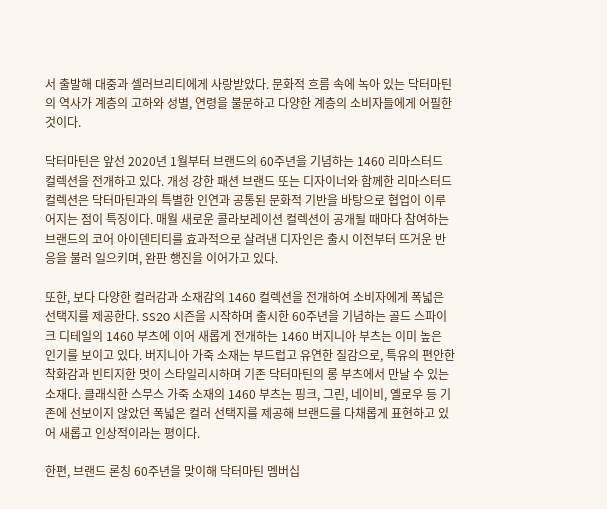서 출발해 대중과 셀러브리티에게 사랑받았다. 문화적 흐름 속에 녹아 있는 닥터마틴의 역사가 계층의 고하와 성별, 연령을 불문하고 다양한 계층의 소비자들에게 어필한 것이다.

닥터마틴은 앞선 2020년 1월부터 브랜드의 60주년을 기념하는 1460 리마스터드 컬렉션을 전개하고 있다. 개성 강한 패션 브랜드 또는 디자이너와 함께한 리마스터드 컬렉션은 닥터마틴과의 특별한 인연과 공통된 문화적 기반을 바탕으로 협업이 이루어지는 점이 특징이다. 매월 새로운 콜라보레이션 컬렉션이 공개될 때마다 참여하는 브랜드의 코어 아이덴티티를 효과적으로 살려낸 디자인은 출시 이전부터 뜨거운 반응을 불러 일으키며, 완판 행진을 이어가고 있다.

또한, 보다 다양한 컬러감과 소재감의 1460 컬렉션을 전개하여 소비자에게 폭넓은 선택지를 제공한다. SS20 시즌을 시작하며 출시한 60주년을 기념하는 골드 스파이크 디테일의 1460 부츠에 이어 새롭게 전개하는 1460 버지니아 부츠는 이미 높은 인기를 보이고 있다. 버지니아 가죽 소재는 부드럽고 유연한 질감으로, 특유의 편안한 착화감과 빈티지한 멋이 스타일리시하며 기존 닥터마틴의 롱 부츠에서 만날 수 있는 소재다. 클래식한 스무스 가죽 소재의 1460 부츠는 핑크, 그린, 네이비, 옐로우 등 기존에 선보이지 않았던 폭넓은 컬러 선택지를 제공해 브랜드를 다채롭게 표현하고 있어 새롭고 인상적이라는 평이다.

한편, 브랜드 론칭 60주년을 맞이해 닥터마틴 멤버십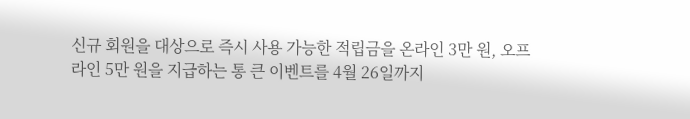신규 회원을 대상으로 즉시 사용 가능한 적립금을 온라인 3만 원, 오프라인 5만 원을 지급하는 통 큰 이벤트를 4월 26일까지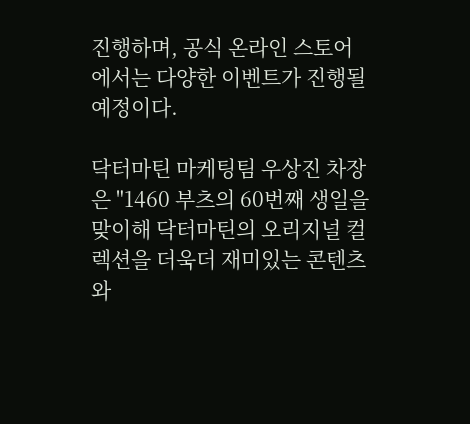진행하며, 공식 온라인 스토어에서는 다양한 이벤트가 진행될 예정이다.

닥터마틴 마케팅팀 우상진 차장은 "1460 부츠의 60번째 생일을 맞이해 닥터마틴의 오리지널 컬렉션을 더욱더 재미있는 콘텐츠와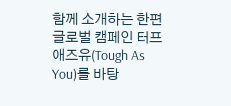함께 소개하는 한편 글로벌 캠페인 터프애즈유(Tough As You)를 바탕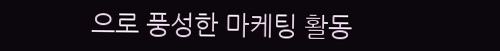으로 풍성한 마케팅 활동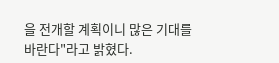을 전개할 계획이니 많은 기대를 바란다"라고 밝혔다.